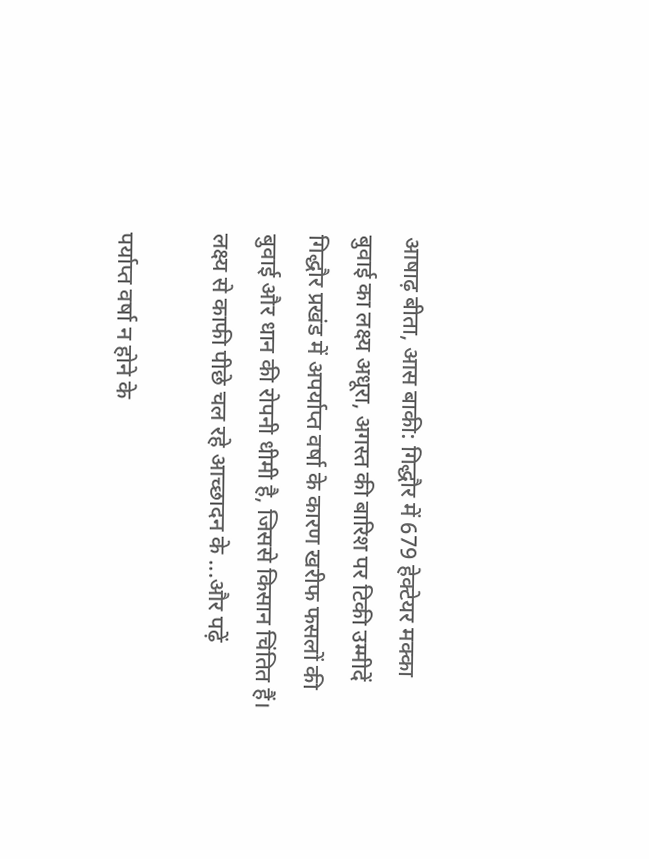आषाढ़ बीता, आस बाकी: गिद्धौर में 679 हेक्टेयर मक्का बुवाई का लक्ष्य अधूरा, अगस्त की बारिश पर टिकी उम्मीदें
गिद्धौर प्रखंड में अपर्याप्त वर्षा के कारण खरीफ फसलों की बुवाई और धान की रोपनी धीमी है, जिससे किसान चिंतित हैं। लक्ष्य से काफी पीछे चल रहे आच्छादन के ...और पढ़ें

पर्याप्त वर्षा न होने के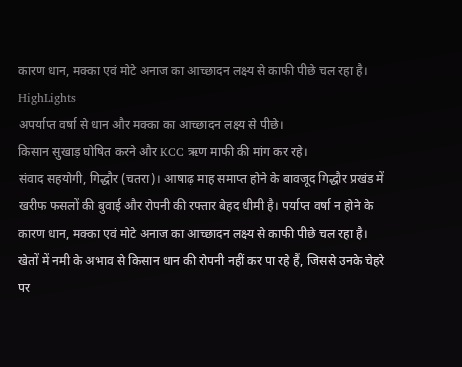कारण धान, मक्का एवं मोटे अनाज का आच्छादन लक्ष्य से काफी पीछे चल रहा है।
HighLights
अपर्याप्त वर्षा से धान और मक्का का आच्छादन लक्ष्य से पीछे।
किसान सुखाड़ घोषित करने और KCC ऋण माफी की मांग कर रहे।
संवाद सहयोगी, गिद्धौर (चतरा)। आषाढ़ माह समाप्त होने के बावजूद गिद्धौर प्रखंड में खरीफ फसलों की बुवाई और रोपनी की रफ्तार बेहद धीमी है। पर्याप्त वर्षा न होने के कारण धान, मक्का एवं मोटे अनाज का आच्छादन लक्ष्य से काफी पीछे चल रहा है।
खेतों में नमी के अभाव से किसान धान की रोपनी नहीं कर पा रहे हैं, जिससे उनके चेहरे पर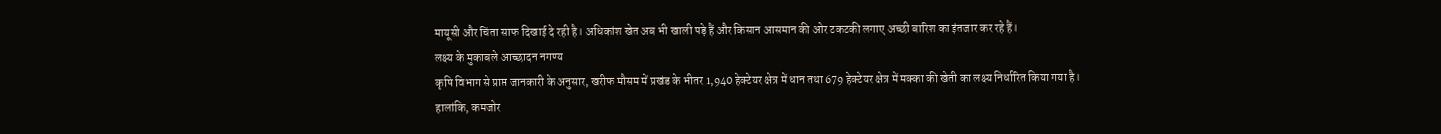मायूसी और चिंता साफ दिखाई दे रही है। अधिकांश खेत अब भी खाली पड़े हैं और किसान आसमान की ओर टकटकी लगाए अच्छी बारिश का इंतजार कर रहे हैं।
लक्ष्य के मुकाबले आच्छादन नगण्य
कृषि विभाग से प्राप्त जानकारी के अनुसार, खरीफ मौसम में प्रखंड के भीतर 1,940 हेक्टेयर क्षेत्र में धान तथा 679 हेक्टेयर क्षेत्र में मक्का की खेती का लक्ष्य निर्धारित किया गया है।
हालांकि, कमजोर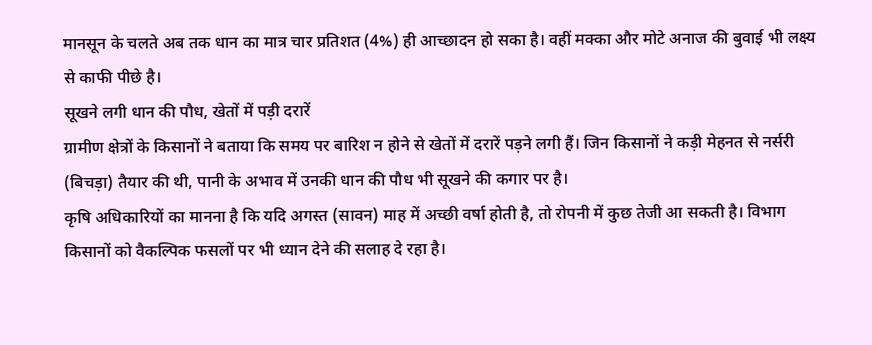मानसून के चलते अब तक धान का मात्र चार प्रतिशत (4%) ही आच्छादन हो सका है। वहीं मक्का और मोटे अनाज की बुवाई भी लक्ष्य से काफी पीछे है।
सूखने लगी धान की पौध, खेतों में पड़ी दरारें
ग्रामीण क्षेत्रों के किसानों ने बताया कि समय पर बारिश न होने से खेतों में दरारें पड़ने लगी हैं। जिन किसानों ने कड़ी मेहनत से नर्सरी (बिचड़ा) तैयार की थी, पानी के अभाव में उनकी धान की पौध भी सूखने की कगार पर है।
कृषि अधिकारियों का मानना है कि यदि अगस्त (सावन) माह में अच्छी वर्षा होती है, तो रोपनी में कुछ तेजी आ सकती है। विभाग किसानों को वैकल्पिक फसलों पर भी ध्यान देने की सलाह दे रहा है।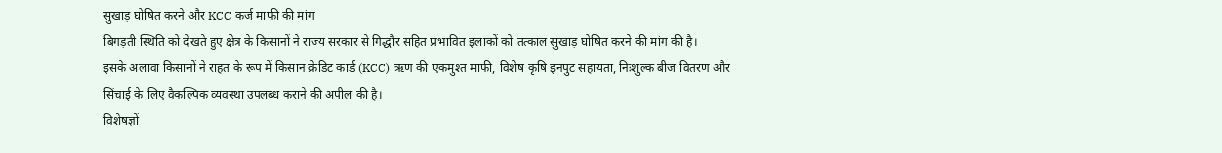सुखाड़ घोषित करने और KCC कर्ज माफी की मांग
बिगड़ती स्थिति को देखते हुए क्षेत्र के किसानों ने राज्य सरकार से गिद्धौर सहित प्रभावित इलाकों को तत्काल सुखाड़ घोषित करने की मांग की है।
इसके अलावा किसानों ने राहत के रूप में किसान क्रेडिट कार्ड (KCC) ऋण की एकमुश्त माफी, विशेष कृषि इनपुट सहायता, निःशुल्क बीज वितरण और सिंचाई के लिए वैकल्पिक व्यवस्था उपलब्ध कराने की अपील की है।
विशेषज्ञों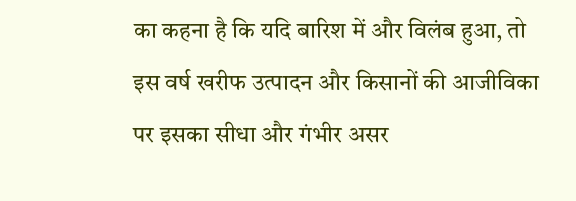का कहना है कि यदि बारिश में और विलंब हुआ, तो इस वर्ष खरीफ उत्पादन और किसानों की आजीविका पर इसका सीधा और गंभीर असर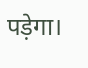पड़ेगा।